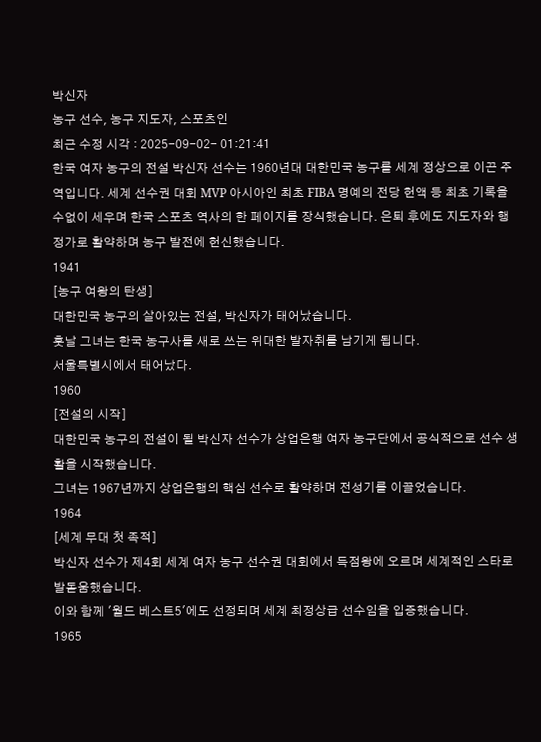박신자
농구 선수, 농구 지도자, 스포츠인
최근 수정 시각 : 2025-09-02- 01:21:41
한국 여자 농구의 전설 박신자 선수는 1960년대 대한민국 농구를 세계 정상으로 이끈 주역입니다. 세계 선수권 대회 MVP 아시아인 최초 FIBA 명예의 전당 헌액 등 최초 기록을 수없이 세우며 한국 스포츠 역사의 한 페이지를 장식했습니다. 은퇴 후에도 지도자와 행정가로 활약하며 농구 발전에 헌신했습니다.
1941
[농구 여왕의 탄생]
대한민국 농구의 살아있는 전설, 박신자가 태어났습니다.
훗날 그녀는 한국 농구사를 새로 쓰는 위대한 발자취를 남기게 됩니다.
서울특별시에서 태어났다.
1960
[전설의 시작]
대한민국 농구의 전설이 될 박신자 선수가 상업은행 여자 농구단에서 공식적으로 선수 생활을 시작했습니다.
그녀는 1967년까지 상업은행의 핵심 선수로 활약하며 전성기를 이끌었습니다.
1964
[세계 무대 첫 족적]
박신자 선수가 제4회 세계 여자 농구 선수권 대회에서 득점왕에 오르며 세계적인 스타로 발돋움했습니다.
이와 함께 '월드 베스트5'에도 선정되며 세계 최정상급 선수임을 입증했습니다.
1965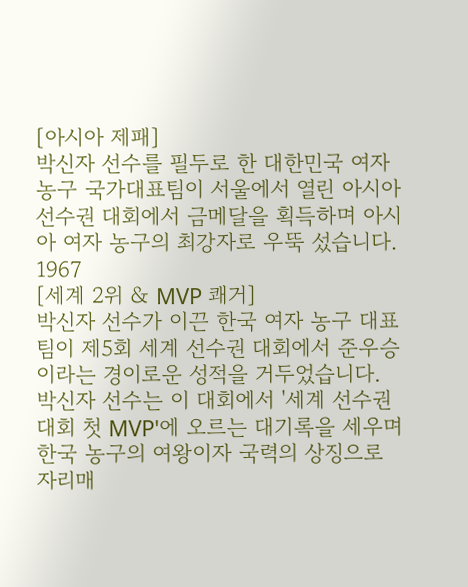[아시아 제패]
박신자 선수를 필두로 한 대한민국 여자 농구 국가대표팀이 서울에서 열린 아시아 선수권 대회에서 금메달을 획득하며 아시아 여자 농구의 최강자로 우뚝 섰습니다.
1967
[세계 2위 & MVP 쾌거]
박신자 선수가 이끈 한국 여자 농구 대표팀이 제5회 세계 선수권 대회에서 준우승이라는 경이로운 성적을 거두었습니다.
박신자 선수는 이 대회에서 '세계 선수권 대회 첫 MVP'에 오르는 대기록을 세우며 한국 농구의 여왕이자 국력의 상징으로 자리매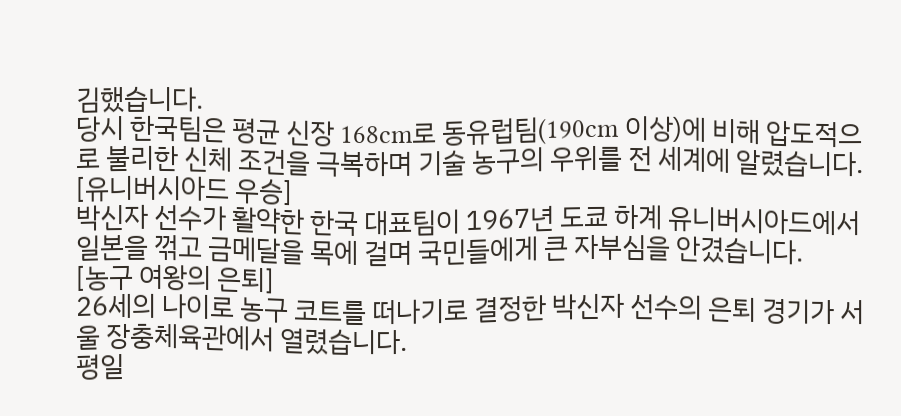김했습니다.
당시 한국팀은 평균 신장 168cm로 동유럽팀(190cm 이상)에 비해 압도적으로 불리한 신체 조건을 극복하며 기술 농구의 우위를 전 세계에 알렸습니다.
[유니버시아드 우승]
박신자 선수가 활약한 한국 대표팀이 1967년 도쿄 하계 유니버시아드에서 일본을 꺾고 금메달을 목에 걸며 국민들에게 큰 자부심을 안겼습니다.
[농구 여왕의 은퇴]
26세의 나이로 농구 코트를 떠나기로 결정한 박신자 선수의 은퇴 경기가 서울 장충체육관에서 열렸습니다.
평일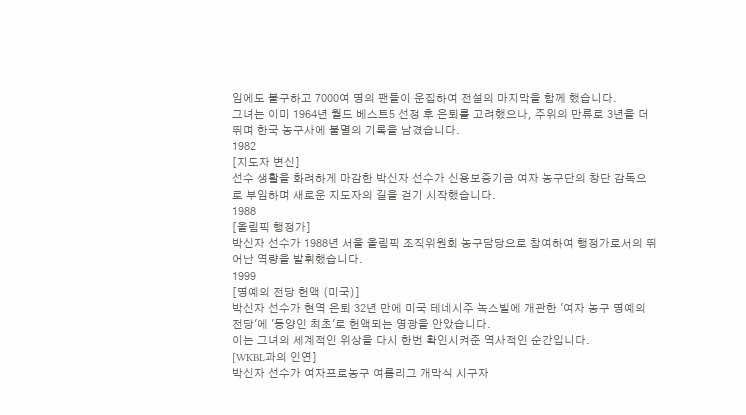임에도 불구하고 7000여 명의 팬들이 운집하여 전설의 마지막을 함께 했습니다.
그녀는 이미 1964년 월드 베스트5 선정 후 은퇴를 고려했으나, 주위의 만류로 3년을 더 뛰며 한국 농구사에 불멸의 기록을 남겼습니다.
1982
[지도자 변신]
선수 생활을 화려하게 마감한 박신자 선수가 신용보증기금 여자 농구단의 창단 감독으로 부임하며 새로운 지도자의 길을 걷기 시작했습니다.
1988
[올림픽 행정가]
박신자 선수가 1988년 서울 올림픽 조직위원회 농구담당으로 참여하여 행정가로서의 뛰어난 역량을 발휘했습니다.
1999
[명예의 전당 헌액 (미국)]
박신자 선수가 현역 은퇴 32년 만에 미국 테네시주 녹스빌에 개관한 '여자 농구 명예의 전당'에 '동양인 최초'로 헌액되는 영광을 안았습니다.
이는 그녀의 세계적인 위상을 다시 한번 확인시켜준 역사적인 순간입니다.
[WKBL과의 인연]
박신자 선수가 여자프로농구 여름리그 개막식 시구자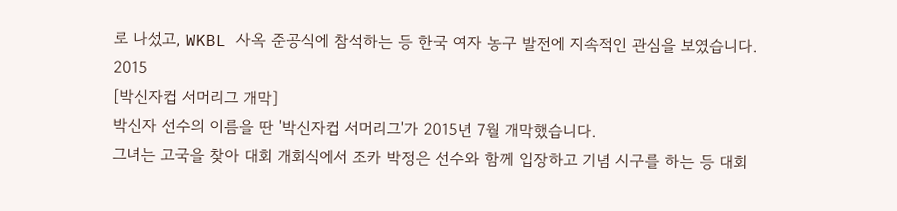로 나섰고, WKBL 사옥 준공식에 참석하는 등 한국 여자 농구 발전에 지속적인 관심을 보였습니다.
2015
[박신자컵 서머리그 개막]
박신자 선수의 이름을 딴 '박신자컵 서머리그'가 2015년 7월 개막했습니다.
그녀는 고국을 찾아 대회 개회식에서 조카 박정은 선수와 함께 입장하고 기념 시구를 하는 등 대회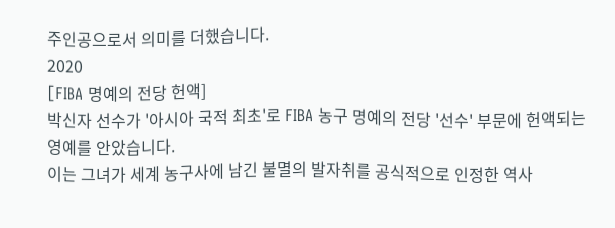주인공으로서 의미를 더했습니다.
2020
[FIBA 명예의 전당 헌액]
박신자 선수가 '아시아 국적 최초'로 FIBA 농구 명예의 전당 '선수' 부문에 헌액되는 영예를 안았습니다.
이는 그녀가 세계 농구사에 남긴 불멸의 발자취를 공식적으로 인정한 역사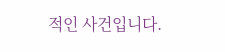적인 사건입니다.